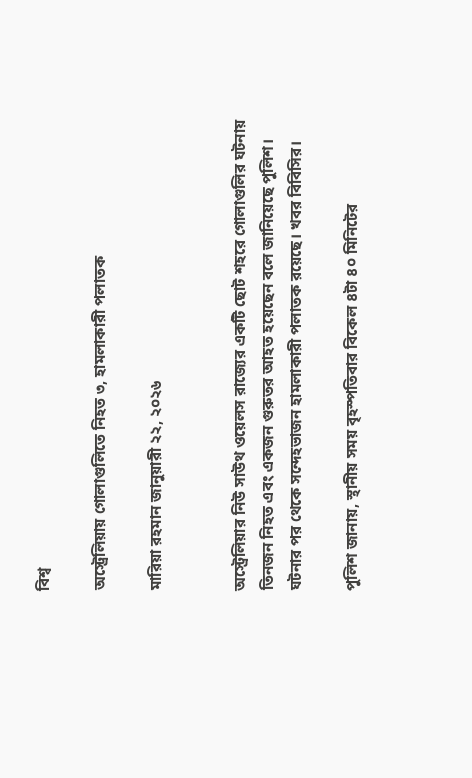বিশ্ব

অস্ট্রেলিয়ায় গোলাগুলিতে নিহত ৩, হামলাকারী পলাতক

মারিয়া রহমান জানুয়ারী ২২, ২০২৬


অস্ট্রেলিয়ার নিউ সাউথ ওয়েলস রাজ্যের একটি ছোট শহরে গোলাগুলির ঘটনায় তিনজন নিহত এবং একজন গুরুতর আহত হয়েছেন বলে জানিয়েছে পুলিশ। ঘটনার পর থেকে সন্দেহভাজন হামলাকারী পলাতক রয়েছে। খবর বিবিসির।

পুলিশ জানায়, স্থানীয় সময় বৃহস্পতিবার বিকেল ৪টা ৪০ মিনিটের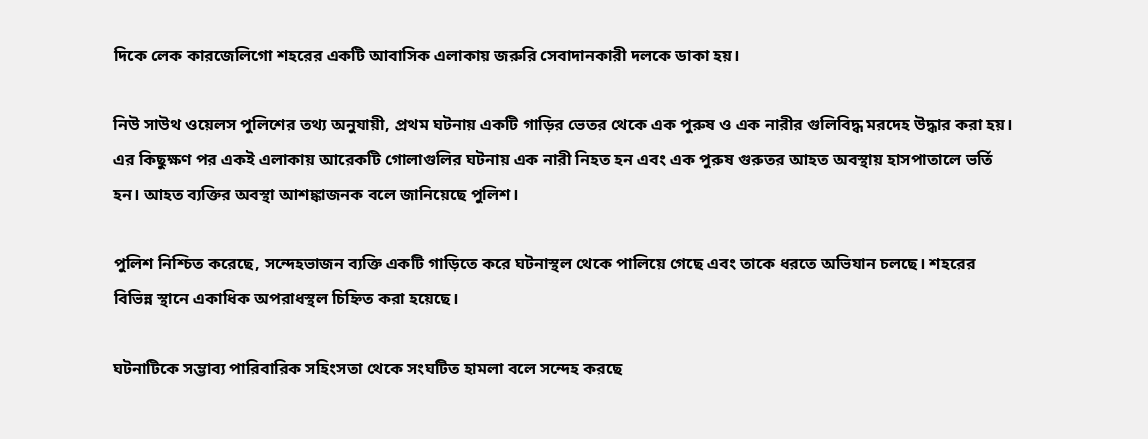দিকে লেক কারজেলিগো শহরের একটি আবাসিক এলাকায় জরুরি সেবাদানকারী দলকে ডাকা হয়।

নিউ সাউথ ওয়েলস পুলিশের তথ্য অনুযায়ী, প্রথম ঘটনায় একটি গাড়ির ভেতর থেকে এক পুরুষ ও এক নারীর গুলিবিদ্ধ মরদেহ উদ্ধার করা হয়। এর কিছুক্ষণ পর একই এলাকায় আরেকটি গোলাগুলির ঘটনায় এক নারী নিহত হন এবং এক পুরুষ গুরুতর আহত অবস্থায় হাসপাতালে ভর্তি হন। আহত ব্যক্তির অবস্থা আশঙ্কাজনক বলে জানিয়েছে পুলিশ।

পুলিশ নিশ্চিত করেছে, সন্দেহভাজন ব্যক্তি একটি গাড়িতে করে ঘটনাস্থল থেকে পালিয়ে গেছে এবং তাকে ধরতে অভিযান চলছে। শহরের বিভিন্ন স্থানে একাধিক অপরাধস্থল চিহ্নিত করা হয়েছে।

ঘটনাটিকে সম্ভাব্য পারিবারিক সহিংসতা থেকে সংঘটিত হামলা বলে সন্দেহ করছে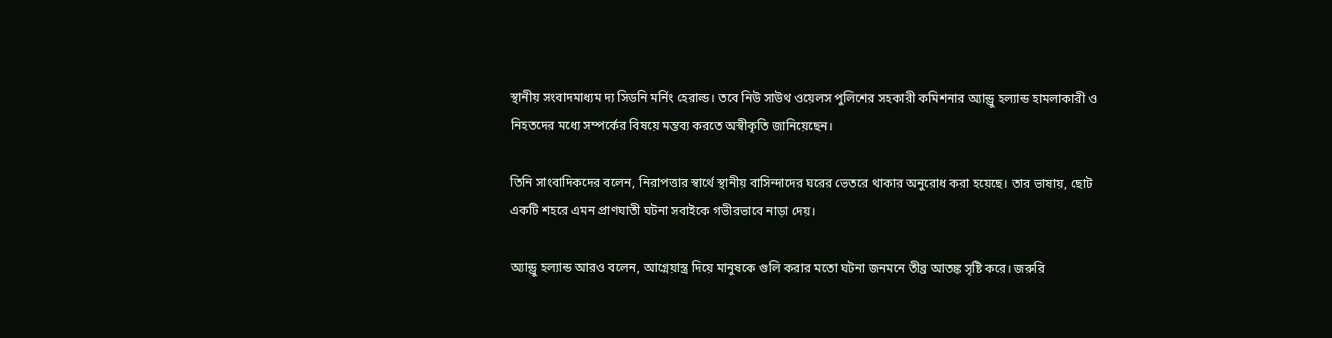স্থানীয় সংবাদমাধ্যম দ্য সিডনি মর্নিং হেরাল্ড। তবে নিউ সাউথ ওয়েলস পুলিশের সহকারী কমিশনার অ্যান্ড্রু হল্যান্ড হামলাকারী ও নিহতদের মধ্যে সম্পর্কের বিষয়ে মন্তব্য করতে অস্বীকৃতি জানিয়েছেন।

তিনি সাংবাদিকদের বলেন, নিরাপত্তার স্বার্থে স্থানীয় বাসিন্দাদের ঘরের ভেতরে থাকার অনুরোধ করা হয়েছে। তার ভাষায়, ছোট একটি শহরে এমন প্রাণঘাতী ঘটনা সবাইকে গভীরভাবে নাড়া দেয়।

অ্যান্ড্রু হল্যান্ড আরও বলেন, আগ্নেয়াস্ত্র দিয়ে মানুষকে গুলি করার মতো ঘটনা জনমনে তীব্র আতঙ্ক সৃষ্টি করে। জরুরি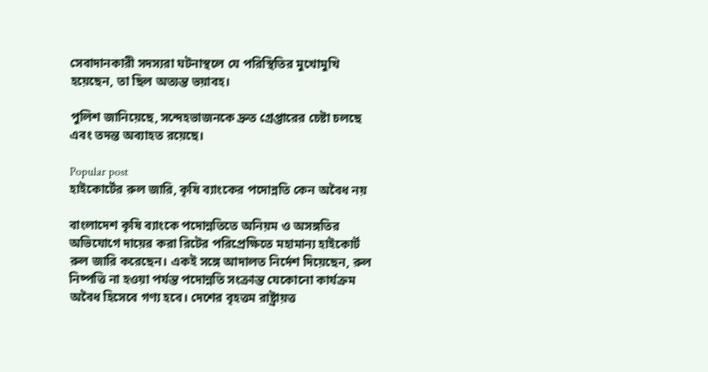সেবাদানকারী সদস্যরা ঘটনাস্থলে যে পরিস্থিতির মুখোমুখি হয়েছেন, তা ছিল অত্যন্ত ভয়াবহ।

পুলিশ জানিয়েছে, সন্দেহভাজনকে দ্রুত গ্রেপ্তারের চেষ্টা চলছে এবং তদন্ত অব্যাহত রয়েছে।

Popular post
হাইকোর্টের রুল জারি, কৃষি ব্যাংকের পদোন্নতি কেন অবৈধ নয়

বাংলাদেশ কৃষি ব্যাংকে পদোন্নতিতে অনিয়ম ও অসঙ্গতির অভিযোগে দায়ের করা রিটের পরিপ্রেক্ষিতে মহামান্য হাইকোর্ট রুল জারি করেছেন। একই সঙ্গে আদালত নির্দেশ দিয়েছেন, রুল নিষ্পত্তি না হওয়া পর্যন্ত পদোন্নতি সংক্রান্ত যেকোনো কার্যক্রম অবৈধ হিসেবে গণ্য হবে। দেশের বৃহত্তম রাষ্ট্রায়ত্ত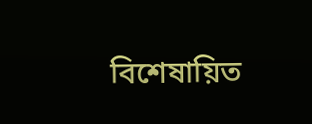বিশেষায়িত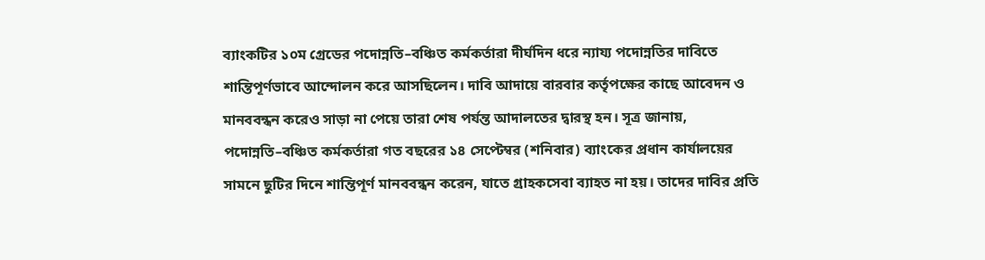ব্যাংকটির ১০ম গ্রেডের পদোন্নতি–বঞ্চিত কর্মকর্তারা দীর্ঘদিন ধরে ন্যায্য পদোন্নতির দাবিতে শান্তিপূর্ণভাবে আন্দোলন করে আসছিলেন। দাবি আদায়ে বারবার কর্তৃপক্ষের কাছে আবেদন ও মানববন্ধন করেও সাড়া না পেয়ে তারা শেষ পর্যন্ত আদালতের দ্বারস্থ হন। সূত্র জানায়, পদোন্নতি–বঞ্চিত কর্মকর্তারা গত বছরের ১৪ সেপ্টেম্বর (শনিবার) ব্যাংকের প্রধান কার্যালয়ের সামনে ছুটির দিনে শান্তিপূর্ণ মানববন্ধন করেন, যাতে গ্রাহকসেবা ব্যাহত না হয়। তাদের দাবির প্রতি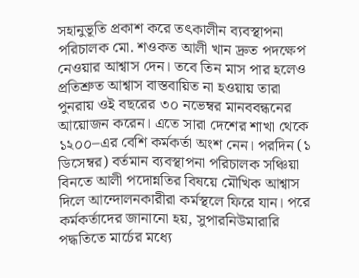সহানুভূতি প্রকাশ করে তৎকালীন ব্যবস্থাপনা পরিচালক মো. শওকত আলী খান দ্রুত পদক্ষেপ নেওয়ার আশ্বাস দেন। তবে তিন মাস পার হলেও প্রতিশ্রুত আশ্বাস বাস্তবায়িত না হওয়ায় তারা পুনরায় ওই বছরের ৩০ নভেম্বর মানববন্ধনের আয়োজন করেন। এতে সারা দেশের শাখা থেকে ১২০০–এর বেশি কর্মকর্তা অংশ নেন। পরদিন (১ ডিসেম্বর) বর্তমান ব্যবস্থাপনা পরিচালক সঞ্চিয়া বিনতে আলী পদোন্নতির বিষয়ে মৌখিক আশ্বাস দিলে আন্দোলনকারীরা কর্মস্থলে ফিরে যান। পরে কর্মকর্তাদের জানানো হয়, সুপারনিউমারারি পদ্ধতিতে মার্চের মধ্যে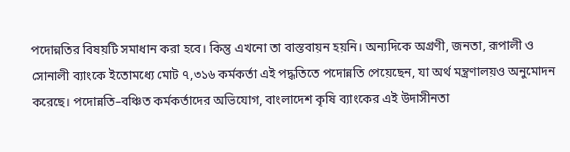পদোন্নতির বিষয়টি সমাধান করা হবে। কিন্তু এখনো তা বাস্তবায়ন হয়নি। অন্যদিকে অগ্রণী, জনতা, রূপালী ও সোনালী ব্যাংকে ইতোমধ্যে মোট ৭,৩১৬ কর্মকর্তা এই পদ্ধতিতে পদোন্নতি পেয়েছেন, যা অর্থ মন্ত্রণালয়ও অনুমোদন করেছে। পদোন্নতি–বঞ্চিত কর্মকর্তাদের অভিযোগ, বাংলাদেশ কৃষি ব্যাংকের এই উদাসীনতা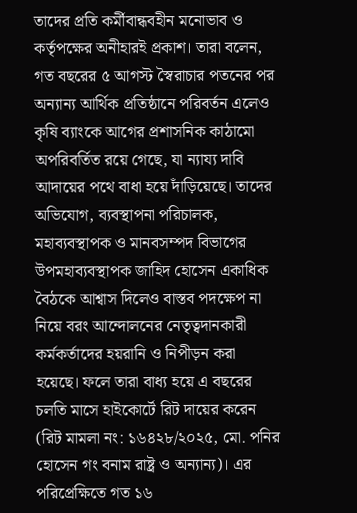তাদের প্রতি কর্মীবান্ধবহীন মনোভাব ও কর্তৃপক্ষের অনীহারই প্রকাশ। তারা বলেন, গত বছরের ৫ আগস্ট স্বৈরাচার পতনের পর অন্যান্য আর্থিক প্রতিষ্ঠানে পরিবর্তন এলেও কৃষি ব্যাংকে আগের প্রশাসনিক কাঠামো অপরিবর্তিত রয়ে গেছে, যা ন্যায্য দাবি আদায়ের পথে বাধা হয়ে দাঁড়িয়েছে। তাদের অভিযোগ, ব্যবস্থাপনা পরিচালক, মহাব্যবস্থাপক ও মানবসম্পদ বিভাগের উপমহাব্যবস্থাপক জাহিদ হোসেন একাধিক বৈঠকে আশ্বাস দিলেও বাস্তব পদক্ষেপ না নিয়ে বরং আন্দোলনের নেতৃত্বদানকারী কর্মকর্তাদের হয়রানি ও নিপীড়ন করা হয়েছে। ফলে তারা বাধ্য হয়ে এ বছরের চলতি মাসে হাইকোর্টে রিট দায়ের করেন (রিট মামলা নং: ১৬৪২৮/২০২৫, মো. পনির হোসেন গং বনাম রাষ্ট্র ও অন্যান্য)। এর পরিপ্রেক্ষিতে গত ১৬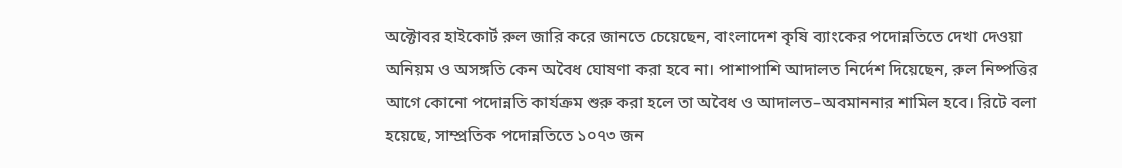অক্টোবর হাইকোর্ট রুল জারি করে জানতে চেয়েছেন, বাংলাদেশ কৃষি ব্যাংকের পদোন্নতিতে দেখা দেওয়া অনিয়ম ও অসঙ্গতি কেন অবৈধ ঘোষণা করা হবে না। পাশাপাশি আদালত নির্দেশ দিয়েছেন, রুল নিষ্পত্তির আগে কোনো পদোন্নতি কার্যক্রম শুরু করা হলে তা অবৈধ ও আদালত–অবমাননার শামিল হবে। রিটে বলা হয়েছে, সাম্প্রতিক পদোন্নতিতে ১০৭৩ জন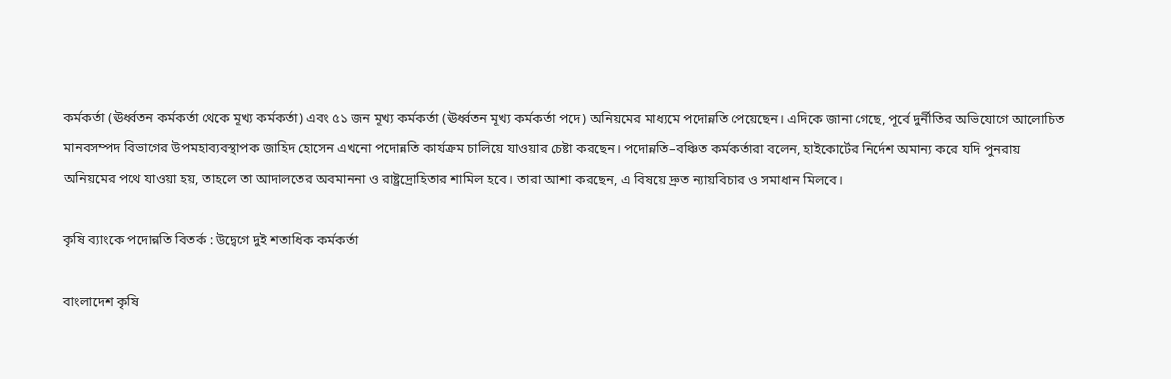কর্মকর্তা (ঊর্ধ্বতন কর্মকর্তা থেকে মূখ্য কর্মকর্তা) এবং ৫১ জন মূখ্য কর্মকর্তা (ঊর্ধ্বতন মূখ্য কর্মকর্তা পদে) অনিয়মের মাধ্যমে পদোন্নতি পেয়েছেন। এদিকে জানা গেছে, পূর্বে দুর্নীতির অভিযোগে আলোচিত মানবসম্পদ বিভাগের উপমহাব্যবস্থাপক জাহিদ হোসেন এখনো পদোন্নতি কার্যক্রম চালিয়ে যাওয়ার চেষ্টা করছেন। পদোন্নতি–বঞ্চিত কর্মকর্তারা বলেন, হাইকোর্টের নির্দেশ অমান্য করে যদি পুনরায় অনিয়মের পথে যাওয়া হয়, তাহলে তা আদালতের অবমাননা ও রাষ্ট্রদ্রোহিতার শামিল হবে। তারা আশা করছেন, এ বিষয়ে দ্রুত ন্যায়বিচার ও সমাধান মিলবে।

কৃষি ব্যাংকে পদোন্নতি বিতর্ক : উদ্বেগে দুই শতাধিক কর্মকর্তা

বাংলাদেশ কৃষি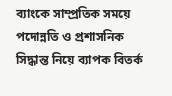ব্যাংকে সাম্প্রতিক সময়ে পদোন্নতি ও প্রশাসনিক সিদ্ধান্ত নিয়ে ব্যাপক বিতর্ক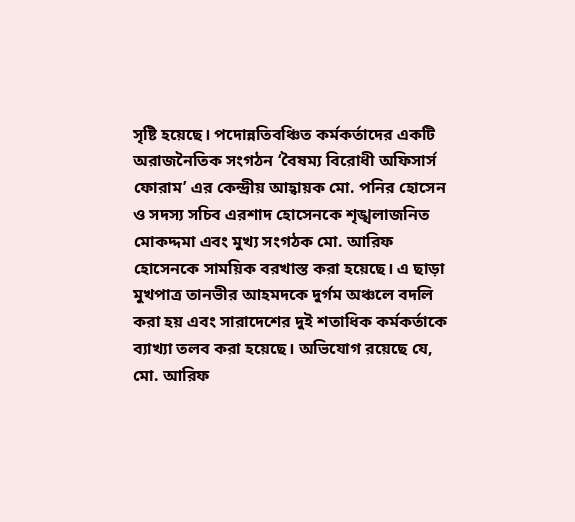সৃষ্টি হয়েছে। পদোন্নতিবঞ্চিত কর্মকর্তাদের একটি অরাজনৈতিক সংগঠন ‘বৈষম্য বিরোধী অফিসার্স ফোরাম’ এর কেন্দ্রীয় আহ্বায়ক মো. পনির হোসেন ও সদস্য সচিব এরশাদ হোসেনকে শৃঙ্খলাজনিত মোকদ্দমা এবং মুখ্য সংগঠক মো. আরিফ হোসেনকে সাময়িক বরখাস্ত করা হয়েছে। এ ছাড়া মুখপাত্র তানভীর আহমদকে দুর্গম অঞ্চলে বদলি করা হয় এবং সারাদেশের দুই শতাধিক কর্মকর্তাকে ব্যাখ্যা তলব করা হয়েছে। অভিযোগ রয়েছে যে, মো. আরিফ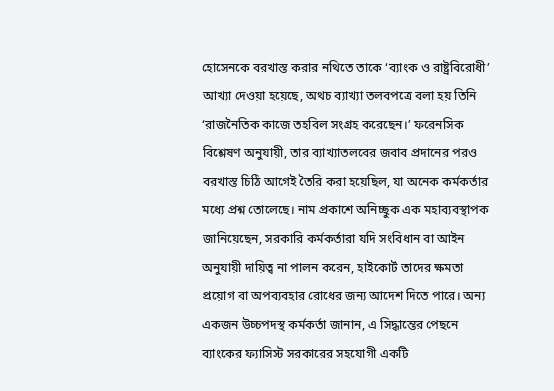হোসেনকে বরখাস্ত করার নথিতে তাকে ‘ব্যাংক ও রাষ্ট্রবিরোধী’ আখ্যা দেওয়া হয়েছে, অথচ ব্যাখ্যা তলবপত্রে বলা হয় তিনি ‘রাজনৈতিক কাজে তহবিল সংগ্রহ করেছেন।’ ফরেনসিক বিশ্লেষণ অনুযায়ী, তার ব্যাখ্যাতলবের জবাব প্রদানের পরও বরখাস্ত চিঠি আগেই তৈরি করা হয়েছিল, যা অনেক কর্মকর্তার মধ্যে প্রশ্ন তোলেছে। নাম প্রকাশে অনিচ্ছুক এক মহাব্যবস্থাপক জানিয়েছেন, সরকারি কর্মকর্তারা যদি সংবিধান বা আইন অনুযায়ী দায়িত্ব না পালন করেন, হাইকোর্ট তাদের ক্ষমতা প্রয়োগ বা অপব্যবহার রোধের জন্য আদেশ দিতে পারে। অন্য একজন উচ্চপদস্থ কর্মকর্তা জানান, এ সিদ্ধান্তের পেছনে ব্যাংকের ফ্যাসিস্ট সরকারের সহযোগী একটি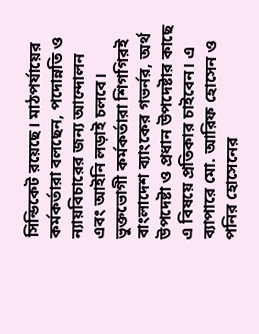সিন্ডিকেট রয়েছে। মাঠপর্যায়ের কর্মকর্তারা বলছেন, পদোন্নতি ও ন্যায়বিচারের জন্য আন্দোলন এবং আইনি লড়াই চলবে। ভুক্তভোগী কর্মকর্তারা শিগগিরই বাংলাদেশ ব্যাংকের গভর্নর, অর্থ উপদেষ্টা ও প্রধান উপদেষ্টার কাছে এ বিষয়ে প্রতিকার চাইবেন। এ ব্যাপারে মো. আরিফ হোসেন ও পনির হোসেনের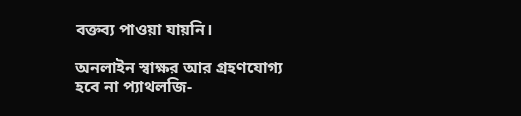বক্তব্য পাওয়া যায়নি।

অনলাইন স্বাক্ষর আর গ্রহণযোগ্য হবে না প্যাথলজি-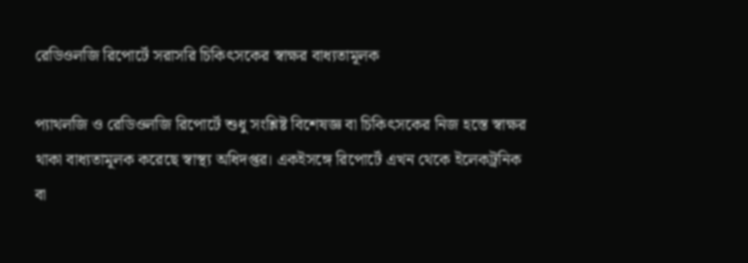রেডিওলজি রিপোর্টে সরাসরি চিকিৎসকের স্বাক্ষর বাধ্যতামূলক

প্যাথলজি ও রেডিওলজি রিপোর্টে শুধু সংশ্লিষ্ট বিশেষজ্ঞ বা চিকিৎসকের নিজ হস্তে স্বাক্ষর থাকা বাধ্যতামূলক করেছে স্বাস্থ্য অধিদপ্তর। একইসঙ্গে রিপোর্টে এখন থেকে ইলেকট্রনিক বা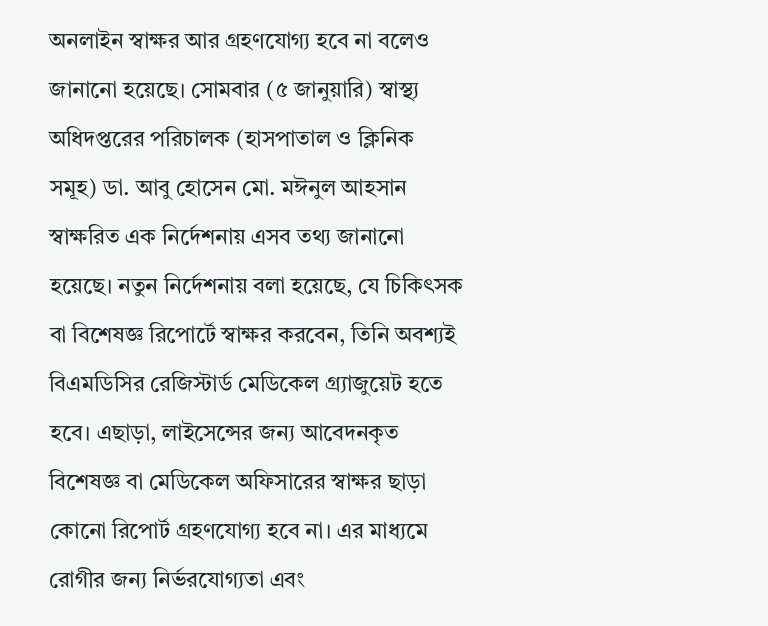অনলাইন স্বাক্ষর আর গ্রহণযোগ্য হবে না বলেও জানানো হয়েছে। সোমবার (৫ জানুয়ারি) স্বাস্থ্য অধিদপ্তরের পরিচালক (হাসপাতাল ও ক্লিনিক সমূহ) ডা. আবু হোসেন মো. মঈনুল আহসান স্বাক্ষরিত এক নির্দেশনায় এসব তথ্য জানানো হয়েছে। নতুন নির্দেশনায় বলা হয়েছে, যে চিকিৎসক বা বিশেষজ্ঞ রিপোর্টে স্বাক্ষর করবেন, তিনি অবশ্যই বিএমডিসির রেজিস্টার্ড মেডিকেল গ্র্যাজুয়েট হতে হবে। এছাড়া, লাইসেন্সের জন্য আবেদনকৃত বিশেষজ্ঞ বা মেডিকেল অফিসারের স্বাক্ষর ছাড়া কোনো রিপোর্ট গ্রহণযোগ্য হবে না। এর মাধ্যমে রোগীর জন্য নির্ভরযোগ্যতা এবং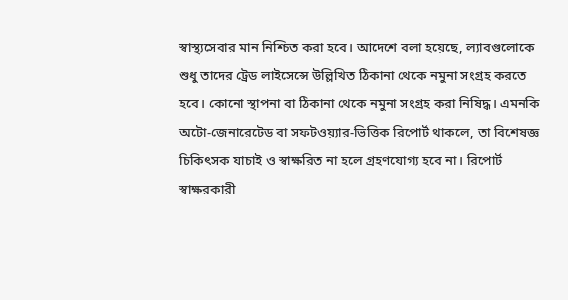স্বাস্থ্যসেবার মান নিশ্চিত করা হবে। আদেশে বলা হয়েছে, ল্যাবগুলোকে শুধু তাদের ট্রেড লাইসেন্সে উল্লিখিত ঠিকানা থেকে নমুনা সংগ্রহ করতে হবে। কোনো স্থাপনা বা ঠিকানা থেকে নমুনা সংগ্রহ করা নিষিদ্ধ। এমনকি অটো-জেনারেটেড বা সফটওয়্যার-ভিত্তিক রিপোর্ট থাকলে, তা বিশেষজ্ঞ চিকিৎসক যাচাই ও স্বাক্ষরিত না হলে গ্রহণযোগ্য হবে না। রিপোর্ট স্বাক্ষরকারী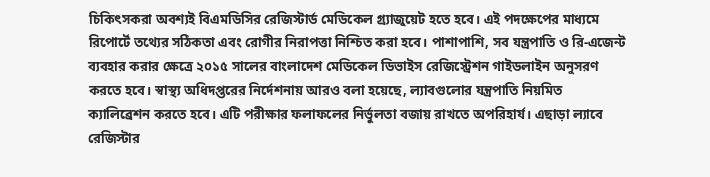চিকিৎসকরা অবশ্যই বিএমডিসির রেজিস্টার্ড মেডিকেল গ্র্যাজুয়েট হতে হবে। এই পদক্ষেপের মাধ্যমে রিপোর্টে তথ্যের সঠিকতা এবং রোগীর নিরাপত্তা নিশ্চিত করা হবে। পাশাপাশি, সব যন্ত্রপাতি ও রি-এজেন্ট ব্যবহার করার ক্ষেত্রে ২০১৫ সালের বাংলাদেশ মেডিকেল ডিভাইস রেজিস্ট্রেশন গাইডলাইন অনুসরণ করতে হবে। স্বাস্থ্য অধিদপ্তরের নির্দেশনায় আরও বলা হয়েছে, ল্যাবগুলোর যন্ত্রপাতি নিয়মিত ক্যালিব্রেশন করতে হবে। এটি পরীক্ষার ফলাফলের নির্ভুলতা বজায় রাখতে অপরিহার্য। এছাড়া ল্যাবে রেজিস্টার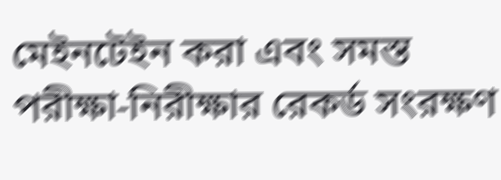মেইনটেইন করা এবং সমস্ত পরীক্ষা-নিরীক্ষার রেকর্ড সংরক্ষণ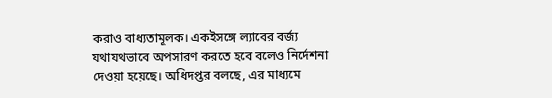করাও বাধ্যতামূলক। একইসঙ্গে ল্যাবের বর্জ্য যথাযথভাবে অপসারণ করতে হবে বলেও নির্দেশনা দেওয়া হয়েছে। অধিদপ্তর বলছে, এর মাধ্যমে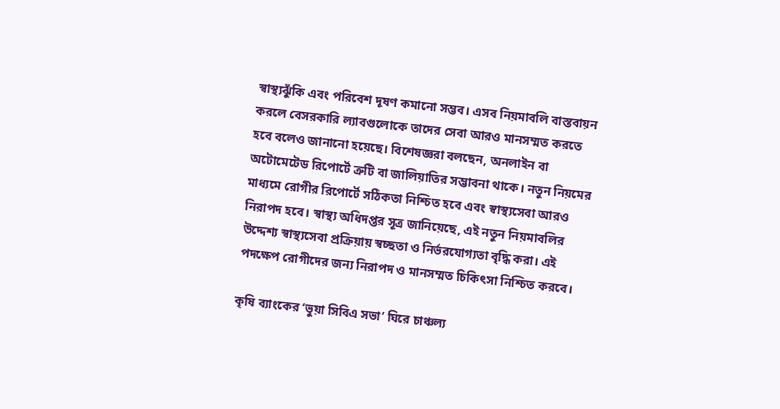স্বাস্থ্যঝুঁকি এবং পরিবেশ দূষণ কমানো সম্ভব। এসব নিয়মাবলি বাস্তবায়ন করলে বেসরকারি ল্যাবগুলোকে তাদের সেবা আরও মানসম্মত করতে হবে বলেও জানানো হয়েছে। বিশেষজ্ঞরা বলছেন, অনলাইন বা অটোমেটেড রিপোর্টে ত্রুটি বা জালিয়াতির সম্ভাবনা থাকে। নতুন নিয়মের মাধ্যমে রোগীর রিপোর্টে সঠিকতা নিশ্চিত হবে এবং স্বাস্থ্যসেবা আরও নিরাপদ হবে। স্বাস্থ্য অধিদপ্তর সূত্র জানিয়েছে, এই নতুন নিয়মাবলির উদ্দেশ্য স্বাস্থ্যসেবা প্রক্রিয়ায় স্বচ্ছতা ও নির্ভরযোগ্যতা বৃদ্ধি করা। এই পদক্ষেপ রোগীদের জন্য নিরাপদ ও মানসম্মত চিকিৎসা নিশ্চিত করবে।

কৃষি ব্যাংকের ‘ভুয়া সিবিএ সভা’ ঘিরে চাঞ্চল্য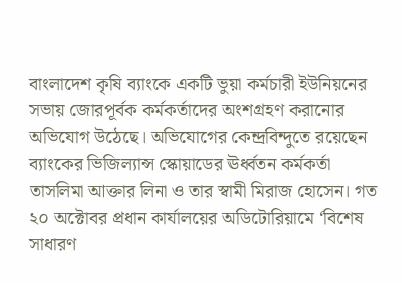বাংলাদেশ কৃষি ব্যাংকে একটি ভুয়া কর্মচারী ইউনিয়নের সভায় জোরপূর্বক কর্মকর্তাদের অংশগ্রহণ করানোর অভিযোগ উঠেছে। অভিযোগের কেন্দ্রবিন্দুতে রয়েছেন ব্যাংকের ভিজিল্যান্স স্কোয়াডের ঊর্ধ্বতন কর্মকর্তা তাসলিমা আক্তার লিনা ও তার স্বামী মিরাজ হোসেন। গত ২০ অক্টোবর প্রধান কার্যালয়ের অডিটোরিয়ামে ‘বিশেষ সাধারণ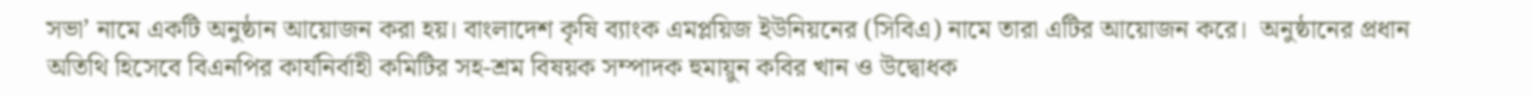সভা’ নামে একটি অনুষ্ঠান আয়োজন করা হয়। বাংলাদেশ কৃষি ব্যাংক এমপ্লয়িজ ইউনিয়নের (সিবিএ) নামে তারা এটির আয়োজন করে।  অনুষ্ঠানের প্রধান অতিথি হিসেবে বিএনপির কার্যনির্বাহী কমিটির সহ-শ্রম বিষয়ক সম্পাদক হুমায়ুন কবির খান ও উদ্বোধক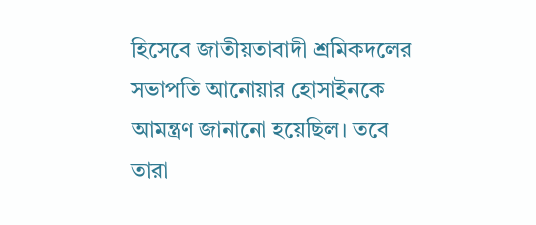হিসেবে জাতীয়তাবাদী শ্রমিকদলের সভাপতি আনোয়ার হোসাইনকে আমন্ত্রণ জানানো হয়েছিল। তবে তারা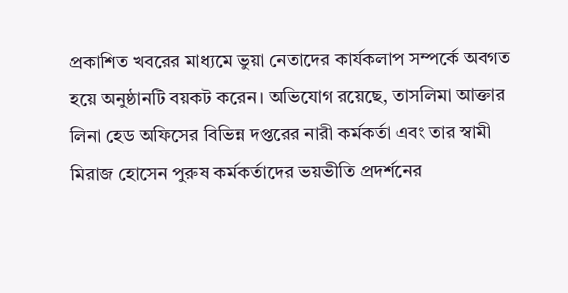প্রকাশিত খবরের মাধ্যমে ভুয়া নেতাদের কার্যকলাপ সম্পর্কে অবগত হয়ে অনুষ্ঠানটি বয়কট করেন। অভিযোগ রয়েছে, তাসলিমা আক্তার লিনা হেড অফিসের বিভিন্ন দপ্তরের নারী কর্মকর্তা এবং তার স্বামী মিরাজ হোসেন পুরুষ কর্মকর্তাদের ভয়ভীতি প্রদর্শনের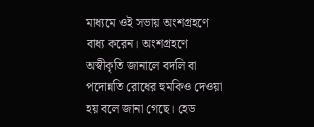মাধ্যমে ওই সভায় অংশগ্রহণে বাধ্য করেন। অংশগ্রহণে অস্বীকৃতি জানালে বদলি বা পদোন্নতি রোধের হুমকিও দেওয়া হয় বলে জানা গেছে। হেড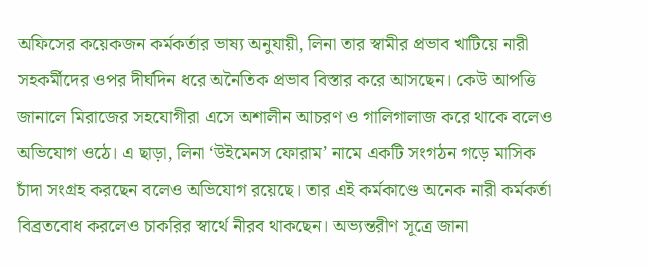অফিসের কয়েকজন কর্মকর্তার ভাষ্য অনুযায়ী, লিনা তার স্বামীর প্রভাব খাটিয়ে নারী সহকর্মীদের ওপর দীর্ঘদিন ধরে অনৈতিক প্রভাব বিস্তার করে আসছেন। কেউ আপত্তি জানালে মিরাজের সহযোগীরা এসে অশালীন আচরণ ও গালিগালাজ করে থাকে বলেও অভিযোগ ওঠে। এ ছাড়া, লিনা ‘উইমেনস ফোরাম’ নামে একটি সংগঠন গড়ে মাসিক চাঁদা সংগ্রহ করছেন বলেও অভিযোগ রয়েছে। তার এই কর্মকাণ্ডে অনেক নারী কর্মকর্তা বিব্রতবোধ করলেও চাকরির স্বার্থে নীরব থাকছেন। অভ্যন্তরীণ সূত্রে জানা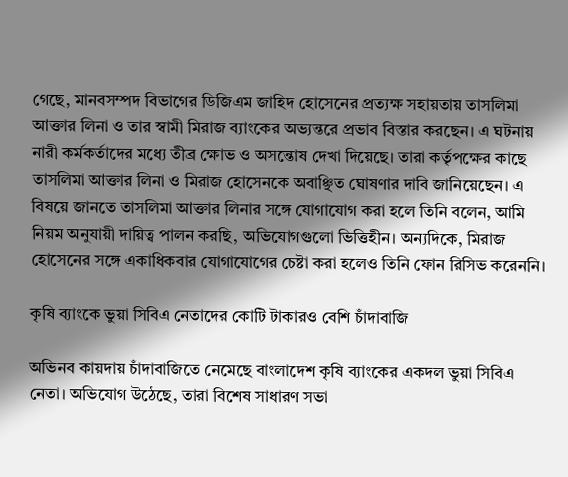গেছে, মানবসম্পদ বিভাগের ডিজিএম জাহিদ হোসেনের প্রত্যক্ষ সহায়তায় তাসলিমা আক্তার লিনা ও তার স্বামী মিরাজ ব্যাংকের অভ্যন্তরে প্রভাব বিস্তার করছেন। এ ঘটনায় নারী কর্মকর্তাদের মধ্যে তীব্র ক্ষোভ ও অসন্তোষ দেখা দিয়েছে। তারা কর্তৃপক্ষের কাছে তাসলিমা আক্তার লিনা ও মিরাজ হোসেনকে অবাঞ্ছিত ঘোষণার দাবি জানিয়েছেন। এ বিষয়ে জানতে তাসলিমা আক্তার লিনার সঙ্গে যোগাযোগ করা হলে তিনি বলেন, আমি নিয়ম অনুযায়ী দায়িত্ব পালন করছি, অভিযোগগুলো ভিত্তিহীন। অন্যদিকে, মিরাজ হোসেনের সঙ্গে একাধিকবার যোগাযোগের চেষ্টা করা হলেও তিনি ফোন রিসিভ করেননি।

কৃষি ব্যাংকে ভুয়া সিবিএ নেতাদের কোটি টাকারও বেশি চাঁদাবাজি

অভিনব কায়দায় চাঁদাবাজিতে নেমেছে বাংলাদেশ কৃষি ব্যাংকের একদল ভুয়া সিবিএ নেতা। অভিযোগ উঠেছে, তারা বিশেষ সাধারণ সভা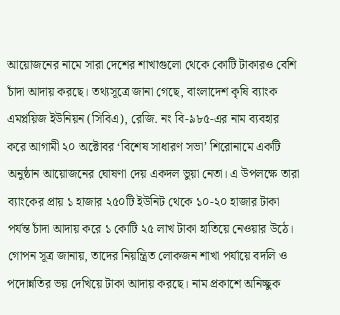আয়োজনের নামে সারা দেশের শাখাগুলো থেকে কোটি টাকারও বেশি চাঁদা আদায় করছে। তথ্যসূত্রে জানা গেছে, বাংলাদেশ কৃষি ব্যাংক এমপ্লয়িজ ইউনিয়ন (সিবিএ), রেজি. নং বি-৯৮৫-এর নাম ব্যবহার করে আগামী ২০ অক্টোবর ‘বিশেষ সাধারণ সভা’ শিরোনামে একটি অনুষ্ঠান আয়োজনের ঘোষণা দেয় একদল ভুয়া নেতা। এ উপলক্ষে তারা ব্যাংকের প্রায় ১ হাজার ২৫০টি ইউনিট থেকে ১০-২০ হাজার টাকা পর্যন্ত চাঁদা আদায় করে ১ কোটি ২৫ লাখ টাকা হাতিয়ে নেওয়ার উঠে। গোপন সূত্র জানায়, তাদের নিয়ন্ত্রিত লোকজন শাখা পর্যায়ে বদলি ও পদোন্নতির ভয় দেখিয়ে টাকা আদায় করছে। নাম প্রকাশে অনিচ্ছুক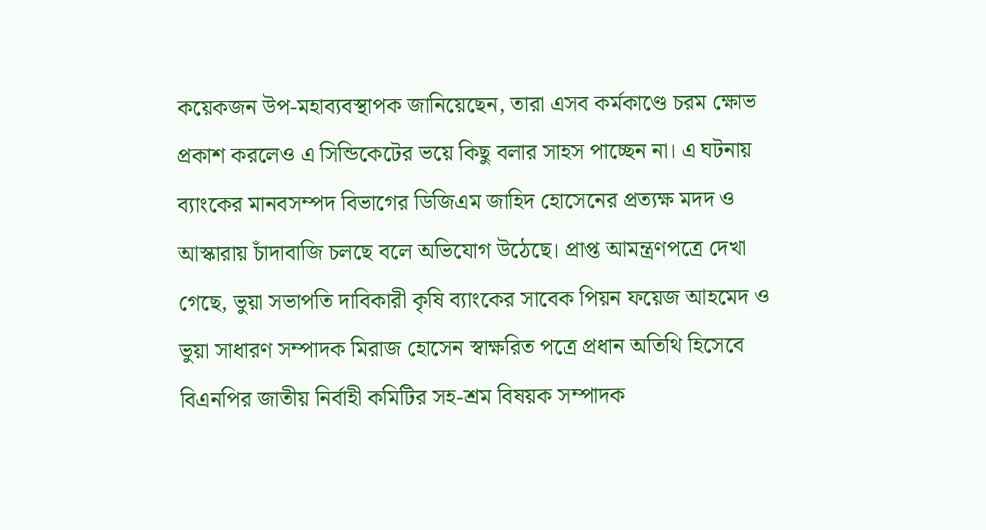কয়েকজন উপ-মহাব্যবস্থাপক জানিয়েছেন, তারা এসব কর্মকাণ্ডে চরম ক্ষোভ প্রকাশ করলেও এ সিন্ডিকেটের ভয়ে কিছু বলার সাহস পাচ্ছেন না। এ ঘটনায় ব্যাংকের মানবসম্পদ বিভাগের ডিজিএম জাহিদ হোসেনের প্রত্যক্ষ মদদ ও আস্কারায় চাঁদাবাজি চলছে বলে অভিযোগ উঠেছে। প্রাপ্ত আমন্ত্রণপত্রে দেখা গেছে, ভুয়া সভাপতি দাবিকারী কৃষি ব্যাংকের সাবেক পিয়ন ফয়েজ আহমেদ ও ভুয়া সাধারণ সম্পাদক মিরাজ হোসেন স্বাক্ষরিত পত্রে প্রধান অতিথি হিসেবে বিএনপির জাতীয় নির্বাহী কমিটির সহ-শ্রম বিষয়ক সম্পাদক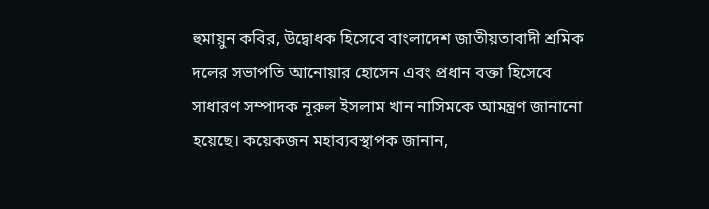হুমায়ুন কবির, উদ্বোধক হিসেবে বাংলাদেশ জাতীয়তাবাদী শ্রমিক দলের সভাপতি আনোয়ার হোসেন এবং প্রধান বক্তা হিসেবে সাধারণ সম্পাদক নূরুল ইসলাম খান নাসিমকে আমন্ত্রণ জানানো হয়েছে। কয়েকজন মহাব্যবস্থাপক জানান,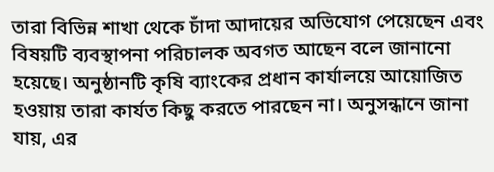তারা বিভিন্ন শাখা থেকে চাঁদা আদায়ের অভিযোগ পেয়েছেন এবং বিষয়টি ব্যবস্থাপনা পরিচালক অবগত আছেন বলে জানানো হয়েছে। অনুষ্ঠানটি কৃষি ব্যাংকের প্রধান কার্যালয়ে আয়োজিত হওয়ায় তারা কার্যত কিছু করতে পারছেন না। অনুসন্ধানে জানা যায়, এর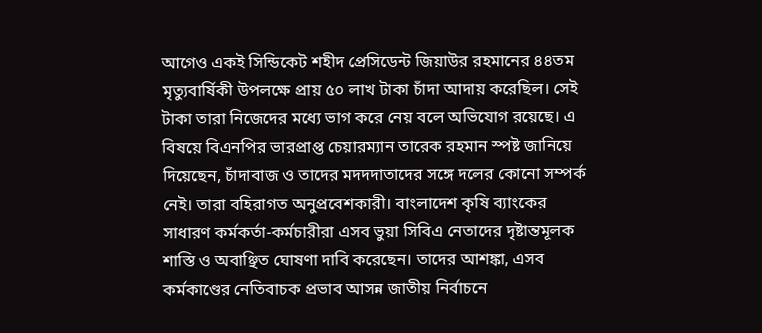আগেও একই সিন্ডিকেট শহীদ প্রেসিডেন্ট জিয়াউর রহমানের ৪৪তম মৃত্যুবার্ষিকী উপলক্ষে প্রায় ৫০ লাখ টাকা চাঁদা আদায় করেছিল। সেই টাকা তারা নিজেদের মধ্যে ভাগ করে নেয় বলে অভিযোগ রয়েছে। এ বিষয়ে বিএনপির ভারপ্রাপ্ত চেয়ারম্যান তারেক রহমান স্পষ্ট জানিয়ে দিয়েছেন, চাঁদাবাজ ও তাদের মদদদাতাদের সঙ্গে দলের কোনো সম্পর্ক নেই। তারা বহিরাগত অনুপ্রবেশকারী। বাংলাদেশ কৃষি ব্যাংকের সাধারণ কর্মকর্তা-কর্মচারীরা এসব ভুয়া সিবিএ নেতাদের দৃষ্টান্তমূলক শাস্তি ও অবাঞ্ছিত ঘোষণা দাবি করেছেন। তাদের আশঙ্কা, এসব কর্মকাণ্ডের নেতিবাচক প্রভাব আসন্ন জাতীয় নির্বাচনে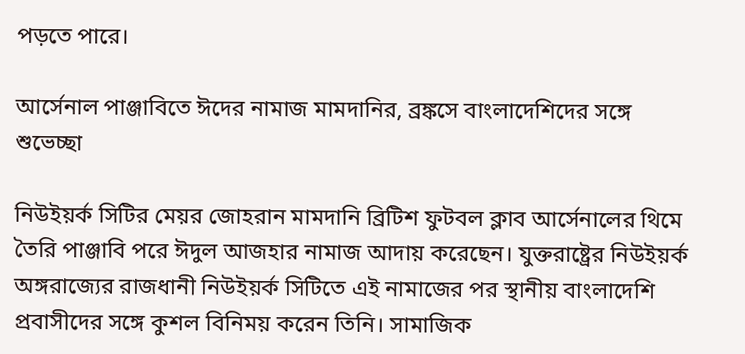পড়তে পারে।

আর্সেনাল পাঞ্জাবিতে ঈদের নামাজ মামদানির, ব্রঙ্কসে বাংলাদেশিদের সঙ্গে শুভেচ্ছা

নিউইয়র্ক সিটির মেয়র জোহরান মামদানি ব্রিটিশ ফুটবল ক্লাব আর্সেনালের থিমে তৈরি পাঞ্জাবি পরে ঈদুল আজহার নামাজ আদায় করেছেন। যুক্তরাষ্ট্রের নিউইয়র্ক অঙ্গরাজ্যের রাজধানী নিউইয়র্ক সিটিতে এই নামাজের পর স্থানীয় বাংলাদেশি প্রবাসীদের সঙ্গে কুশল বিনিময় করেন তিনি। সামাজিক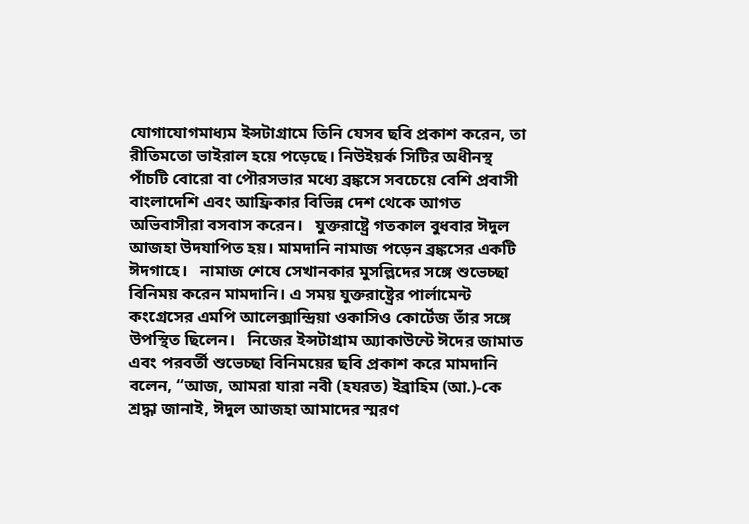যোগাযোগমাধ্যম ইন্সটাগ্রামে তিনি যেসব ছবি প্রকাশ করেন, তা রীতিমতো ভাইরাল হয়ে পড়েছে। নিউইয়র্ক সিটির অধীনস্থ পাঁচটি বোরো বা পৌরসভার মধ্যে ব্রঙ্কসে সবচেয়ে বেশি প্রবাসী বাংলাদেশি এবং আফ্রিকার বিভিন্ন দেশ থেকে আগত অভিবাসীরা বসবাস করেন।   যুক্তরাষ্ট্রে গতকাল বুধবার ঈদুল আজহা উদযাপিত হয়। মামদানি নামাজ পড়েন ব্রঙ্কসের একটি ঈদগাহে।   নামাজ শেষে সেখানকার মুসল্লিদের সঙ্গে শুভেচ্ছা বিনিময় করেন মামদানি। এ সময় যুক্তরাষ্ট্রের পার্লামেন্ট কংগ্রেসের এমপি আলেক্সান্দ্রিয়া ওকাসিও কোর্টেজ তাঁর সঙ্গে উপস্থিত ছিলেন।   নিজের ইন্সটাগ্রাম অ্যাকাউন্টে ঈদের জামাত এবং পরবর্তী শুভেচ্ছা বিনিময়ের ছবি প্রকাশ করে মামদানি বলেন, “আজ, আমরা যারা নবী (হযরত) ইব্রাহিম (আ.)-কে শ্রদ্ধা জানাই, ঈদুল আজহা আমাদের স্মরণ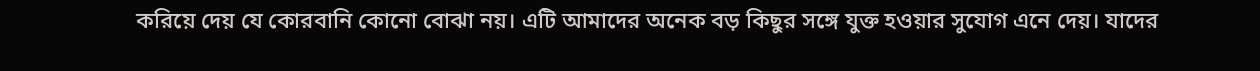করিয়ে দেয় যে কোরবানি কোনো বোঝা নয়। এটি আমাদের অনেক বড় কিছুর সঙ্গে যুক্ত হওয়ার সুযোগ এনে দেয়। যাদের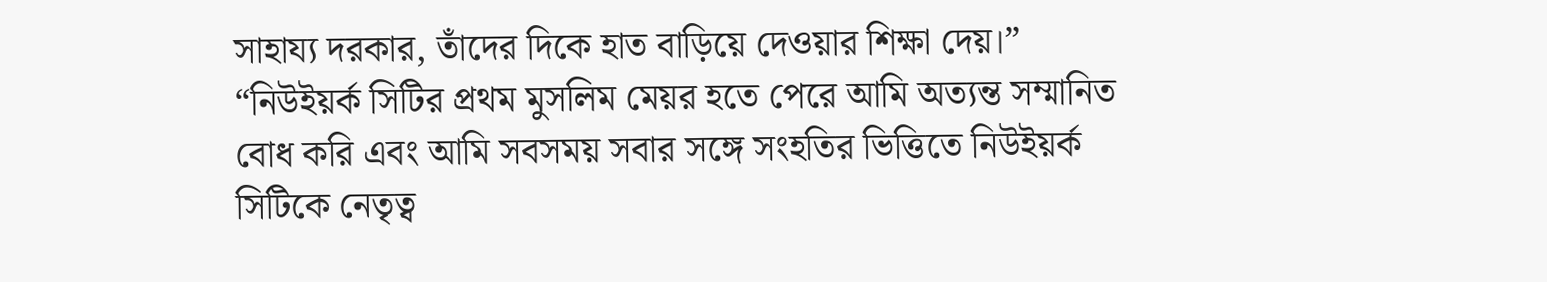সাহায্য দরকার, তাঁদের দিকে হাত বাড়িয়ে দেওয়ার শিক্ষা দেয়।”   “নিউইয়র্ক সিটির প্রথম মুসলিম মেয়র হতে পেরে আমি অত্যন্ত সম্মানিত বোধ করি এবং আমি সবসময় সবার সঙ্গে সংহতির ভিত্তিতে নিউইয়র্ক সিটিকে নেতৃত্ব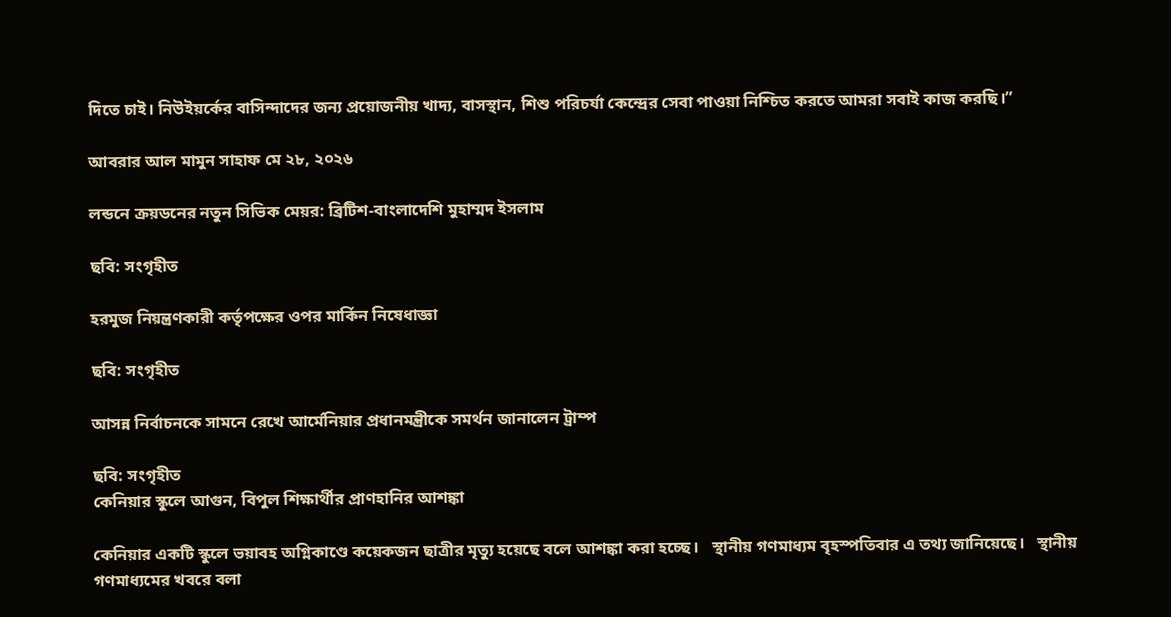দিতে চাই। নিউইয়র্কের বাসিন্দাদের জন্য প্রয়োজনীয় খাদ্য, বাসস্থান, শিশু পরিচর্যা কেন্দ্রের সেবা পাওয়া নিশ্চিত করতে আমরা সবাই কাজ করছি।”

আবরার আল মামুন সাহাফ মে ২৮, ২০২৬

লন্ডনে ক্রয়ডনের নতুন সিভিক মেয়র: ব্রিটিশ-বাংলাদেশি মুহাম্মদ ইসলাম

ছবি: সংগৃহীত

হরমুজ নিয়ন্ত্রণকারী কর্তৃপক্ষের ওপর মার্কিন নিষেধাজ্ঞা

ছবি: সংগৃহীত

আসন্ন নির্বাচনকে সামনে রেখে আর্মেনিয়ার প্রধানমন্ত্রীকে সমর্থন জানালেন ট্রাম্প

ছবি: সংগৃহীত
কেনিয়ার স্কুলে আগুন, বিপুল শিক্ষার্থীর প্রাণহানির আশঙ্কা

কেনিয়ার একটি স্কুলে ভয়াবহ অগ্নিকাণ্ডে কয়েকজন ছাত্রীর মৃত্যু হয়েছে বলে আশঙ্কা করা হচ্ছে।   স্থানীয় গণমাধ্যম বৃহস্পতিবার এ তথ্য জানিয়েছে।   স্থানীয় গণমাধ্যমের খবরে বলা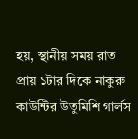হয়, স্থানীয় সময় রাত প্রায় ১টার দিকে নাকুরু কাউন্টির উতুমিশি গার্লস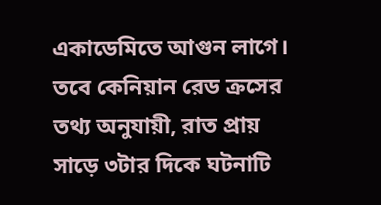একাডেমিতে আগুন লাগে।    তবে কেনিয়ান রেড ক্রসের তথ্য অনুযায়ী, রাত প্রায় সাড়ে ৩টার দিকে ঘটনাটি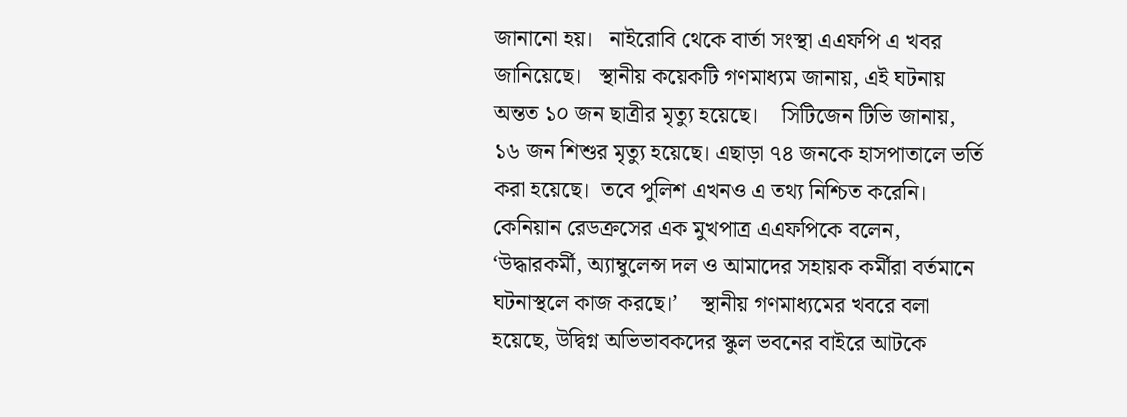জানানো হয়।   নাইরোবি থেকে বার্তা সংস্থা এএফপি এ খবর জানিয়েছে।   স্থানীয় কয়েকটি গণমাধ্যম জানায়, এই ঘটনায় অন্তত ১০ জন ছাত্রীর মৃত্যু হয়েছে।    সিটিজেন টিভি জানায়, ১৬ জন শিশুর মৃত্যু হয়েছে। এছাড়া ৭৪ জনকে হাসপাতালে ভর্তি করা হয়েছে।  তবে পুলিশ এখনও এ তথ্য নিশ্চিত করেনি।   কেনিয়ান রেডক্রসের এক মুখপাত্র এএফপিকে বলেন, ‘উদ্ধারকর্মী, অ্যাম্বুলেন্স দল ও আমাদের সহায়ক কর্মীরা বর্তমানে ঘটনাস্থলে কাজ করছে।’    স্থানীয় গণমাধ্যমের খবরে বলা হয়েছে, উদ্বিগ্ন অভিভাবকদের স্কুল ভবনের বাইরে আটকে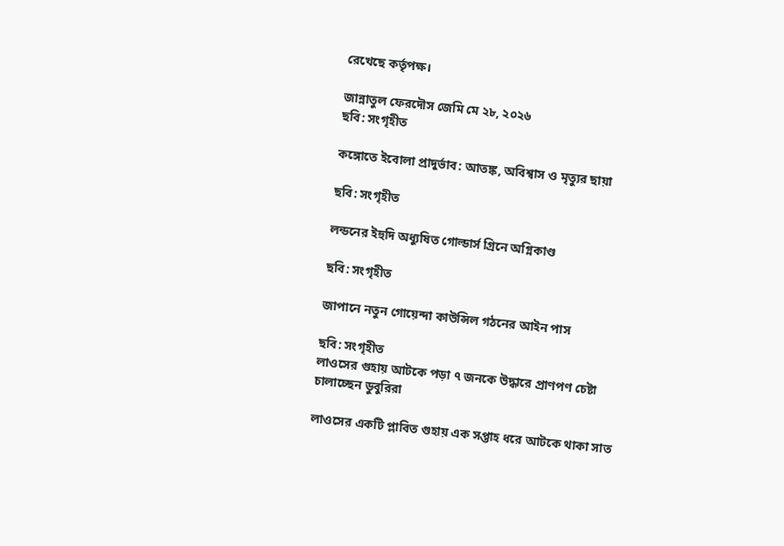রেখেছে কর্তৃপক্ষ।

জান্নাতুল ফেরদৌস জেমি মে ২৮, ২০২৬
ছবি: সংগৃহীত

কঙ্গোতে ইবোলা প্রাদুর্ভাব: আতঙ্ক, অবিশ্বাস ও মৃত্যুর ছায়া

ছবি: সংগৃহীত

লন্ডনের ইহুদি অধ্যুষিত গোল্ডার্স গ্রিনে অগ্নিকাণ্ড

ছবি: সংগৃহীত

জাপানে নতুন গোয়েন্দা কাউন্সিল গঠনের আইন পাস

ছবি: সংগৃহীত
লাওসের গুহায় আটকে পড়া ৭ জনকে উদ্ধারে প্রাণপণ চেষ্টা চালাচ্ছেন ডুবুরিরা

লাওসের একটি প্লাবিত গুহায় এক সপ্তাহ ধরে আটকে থাকা সাত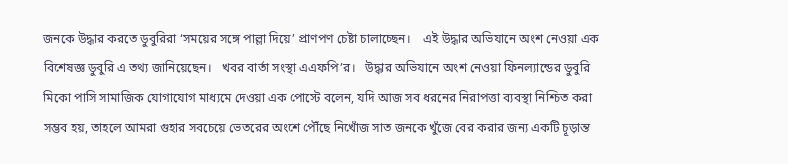জনকে উদ্ধার করতে ডুবুরিরা ‘সময়ের সঙ্গে পাল্লা দিয়ে’ প্রাণপণ চেষ্টা চালাচ্ছেন।    এই উদ্ধার অভিযানে অংশ নেওয়া এক বিশেষজ্ঞ ডুবুরি এ তথ্য জানিয়েছেন।   খবর বার্তা সংস্থা এএফপি’র।   উদ্ধার অভিযানে অংশ নেওয়া ফিনল্যান্ডের ডুবুরি মিকো পাসি সামাজিক যোগাযোগ মাধ্যমে দেওয়া এক পোস্টে বলেন, যদি আজ সব ধরনের নিরাপত্তা ব্যবস্থা নিশ্চিত করা সম্ভব হয়, তাহলে আমরা গুহার সবচেয়ে ভেতরের অংশে পৌঁছে নিখোঁজ সাত জনকে খুঁজে বের করার জন্য একটি চূড়ান্ত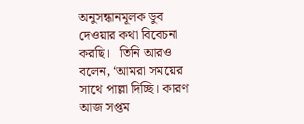অনুসন্ধানমূলক ডুব দেওয়ার কথা বিবেচনা করছি।   তিনি আরও বলেন, ‘আমরা সময়ের সাথে পাল্লা দিচ্ছি। কারণ আজ সপ্তম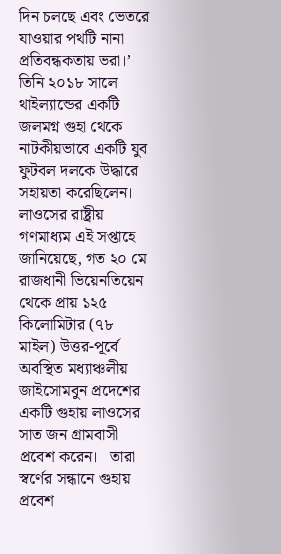দিন চলছে এবং ভেতরে যাওয়ার পথটি নানা প্রতিবন্ধকতায় ভরা।’   তিনি ২০১৮ সালে থাইল্যান্ডের একটি জলমগ্ন গুহা থেকে নাটকীয়ভাবে একটি যুব ফুটবল দলকে উদ্ধারে সহায়তা করেছিলেন।   লাওসের রাষ্ট্রীয় গণমাধ্যম এই সপ্তাহে জানিয়েছে, গত ২০ মে রাজধানী ভিয়েনতিয়েন থেকে প্রায় ১২৫ কিলোমিটার (৭৮ মাইল) উত্তর-পূর্বে অবস্থিত মধ্যাঞ্চলীয় জাইসোমবুন প্রদেশের একটি গুহায় লাওসের সাত জন গ্রামবাসী প্রবেশ করেন।   তারা স্বর্ণের সন্ধানে গুহায় প্রবেশ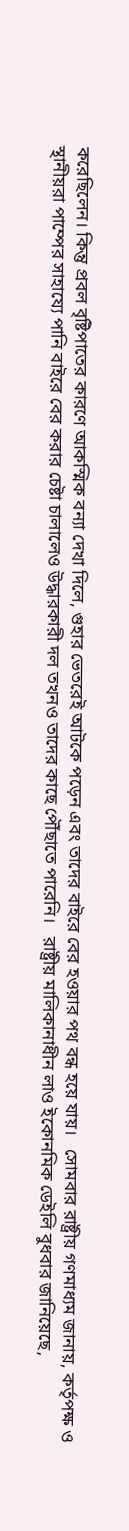করেছিলেন। কিন্তু প্রবল বৃষ্টিপাতের কারণে আকস্মিক বন্যা দেখা দিলে, গুহার ভেতরেই আটকে পড়েন এবং তাদের বাইরে বের হওয়ার পথ বন্ধ হয়ে যায়।   সোমবার রাষ্ট্রীয় গণমাধ্যম জানায়, কর্তৃপক্ষ ও স্থানীয়রা পাম্পের সাহায্যে পানি বাইরে বের করার চেষ্টা চালালেও উদ্ধারকারী দল তখনও তাদের কাছে পৌঁছাতে পারেনি।   রাষ্ট্রীয় মালিকানাধীন লাও ইকোনমিক ডেইলি বুধবার জানিয়েছে,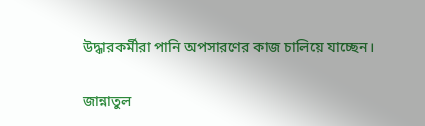উদ্ধারকর্মীরা পানি অপসারণের কাজ চালিয়ে যাচ্ছেন।

জান্নাতুল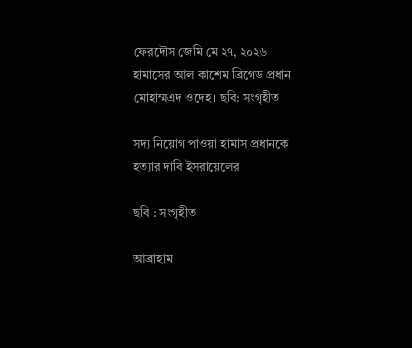ফেরদৌস জেমি মে ২৭, ২০২৬
হামাসের আল কাশেম ব্রিগেড প্রধান মোহাম্মএদ ওদেহ। ছবি: সংগৃহীত

সদ্য নিয়োগ পাওয়া হামাস প্রধানকে হত্যার দাবি ইসরায়েলের

ছবি : সংগৃহীত

আব্রাহাম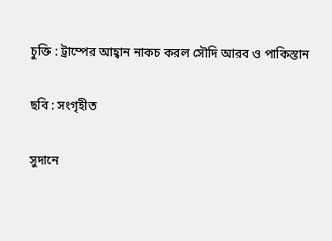চুক্তি : ট্রাম্পের আহ্বান নাকচ করল সৌদি আরব ও পাকিস্তান

ছবি : সংগৃহীত

সুদানে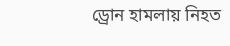ড্রোন হামলায় নিহত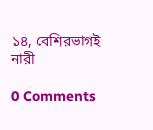১৪, বেশিরভাগই নারী

0 Comments